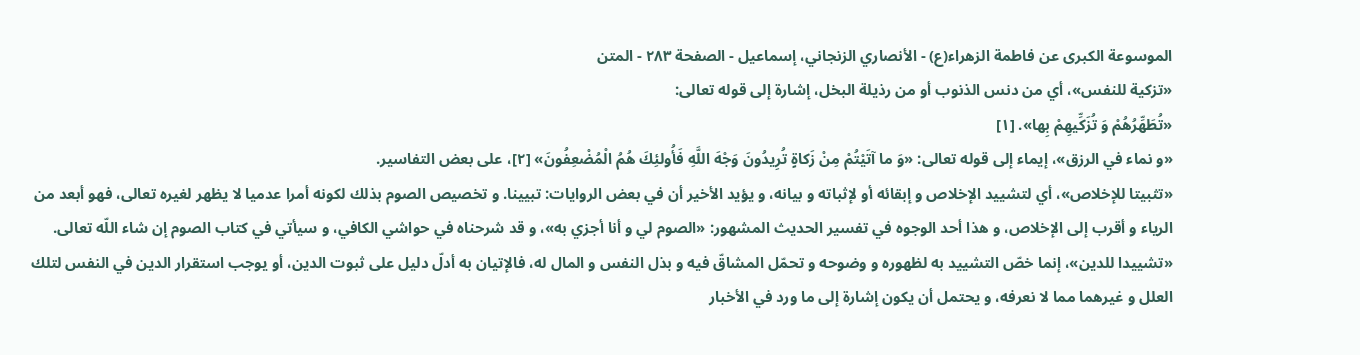الموسوعة الكبرى عن فاطمة الزهراء(ع) - الأنصاري الزنجاني، إسماعيل - الصفحة ٢٨٣ - المتن
«تزكية للنفس»، أي من دنس الذنوب أو من رذيلة البخل، إشارة إلى قوله تعالى:
«تُطَهِّرُهُمْ وَ تُزَكِّيهِمْ بِها». [١]
«و نماء في الرزق»، إيماء إلى قوله تعالى: «وَ ما آتَيْتُمْ مِنْ زَكاةٍ تُرِيدُونَ وَجْهَ اللَّهِ فَأُولئِكَ هُمُ الْمُضْعِفُونَ» [٢]، على بعض التفاسير.
«تثبيتا للإخلاص»، أي لتشييد الإخلاص و إبقائه أو لإثباته و بيانه، و يؤيد الأخير أن في بعض الروايات: تبيينا. و تخصيص الصوم بذلك لكونه أمرا عدميا لا يظهر لغيره تعالى، فهو أبعد من الرياء و أقرب إلى الإخلاص، و هذا أحد الوجوه في تفسير الحديث المشهور: «الصوم لي و أنا أجزي به»، و قد شرحناه في حواشي الكافي، و سيأتي في كتاب الصوم إن شاء اللّه تعالى.
«تشييدا للدين»، إنما خصّ التشييد به لظهوره و وضوحه و تحمّل المشاقّ فيه و بذل النفس و المال له، فالإتيان به أدلّ دليل على ثبوت الدين، أو يوجب استقرار الدين في النفس لتلك العلل و غيرهما مما لا نعرفه، و يحتمل أن يكون إشارة إلى ما ورد في الأخبار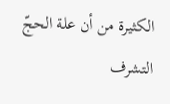الكثيرة من أن علة الحجّ التشرف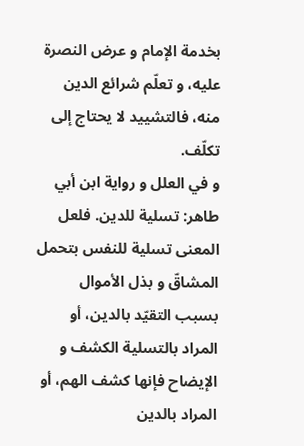بخدمة الإمام و عرض النصرة عليه، و تعلّم شرائع الدين منه، فالتشييد لا يحتاج إلى تكلّف.
و في العلل و رواية ابن أبي طاهر: تسلية للدين. فلعل المعنى تسلية للنفس بتحمل المشاقّ و بذل الأموال بسبب التقيّد بالدين، أو المراد بالتسلية الكشف و الإيضاح فإنها كشف الهم، أو المراد بالدين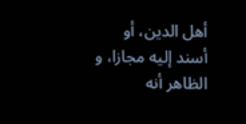أهل الدين، أو أسند إليه مجازا، و الظاهر أنه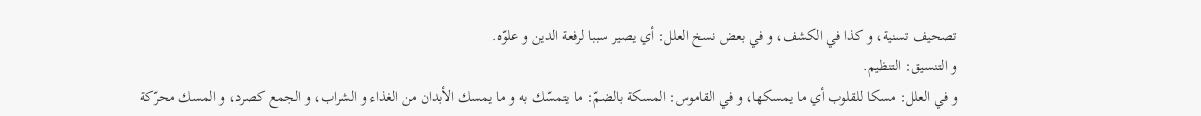تصحيف تسنية، و كذا في الكشف، و في بعض نسخ العلل: أي يصير سببا لرفعة الدين و علوّه.
و التنسيق: التنظيم.
و في العلل: مسكا للقلوب أي ما يمسكها، و في القاموس: المسكة بالضمّ: ما يتمسّك به و ما يمسك الأبدان من الغذاء و الشراب، و الجمع كصرد، و المسك محرّكة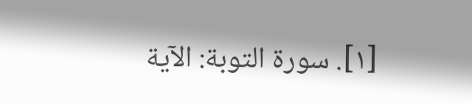[١]. سورة التوبة: الآية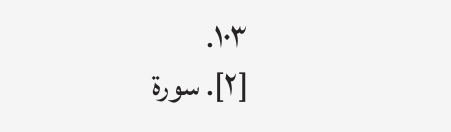١٠٣.
[٢]. سورة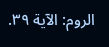الروم: الآية ٣٩.